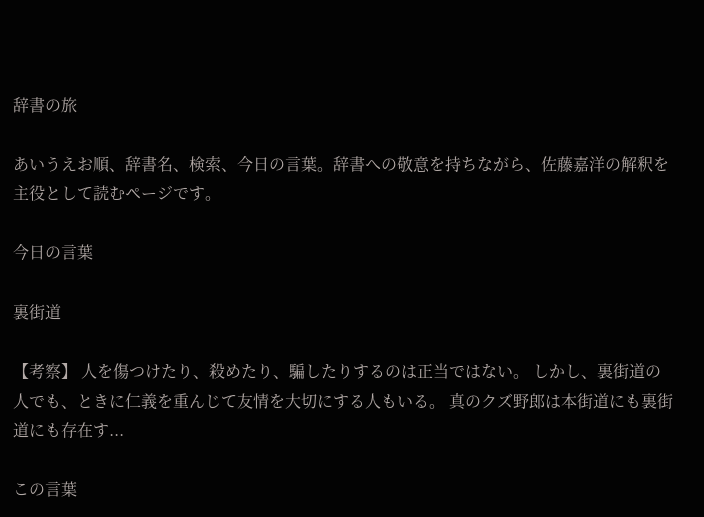辞書の旅

あいうえお順、辞書名、検索、今日の言葉。辞書への敬意を持ちながら、佐藤嘉洋の解釈を主役として読むページです。

今日の言葉

裏街道

【考察】 人を傷つけたり、殺めたり、騙したりするのは正当ではない。 しかし、裏街道の人でも、ときに仁義を重んじて友情を大切にする人もいる。 真のクズ野郎は本街道にも裏街道にも存在す...

この言葉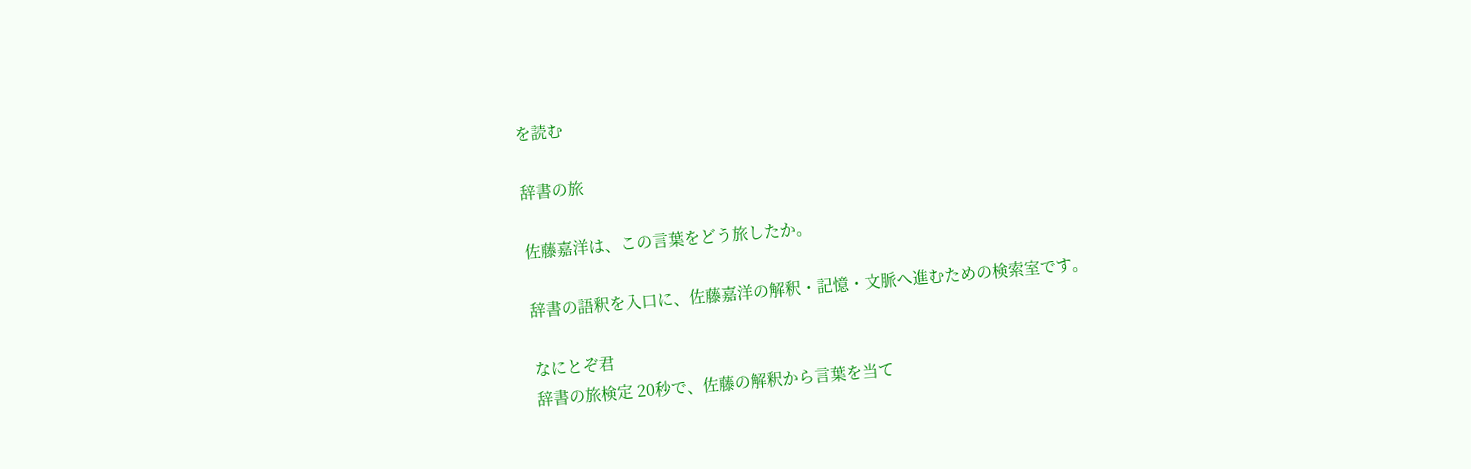を読む

辞書の旅

佐藤嘉洋は、この言葉をどう旅したか。

辞書の語釈を入口に、佐藤嘉洋の解釈・記憶・文脈へ進むための検索室です。

なにとぞ君
辞書の旅検定 20秒で、佐藤の解釈から言葉を当て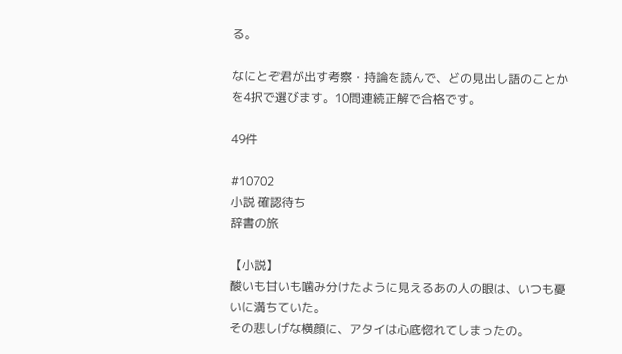る。

なにとぞ君が出す考察・持論を読んで、どの見出し語のことかを4択で選びます。10問連続正解で合格です。

49件

#10702
小説 確認待ち
辞書の旅

【小説】
酸いも甘いも噛み分けたように見えるあの人の眼は、いつも憂いに満ちていた。
その悲しげな横顔に、アタイは心底惚れてしまったの。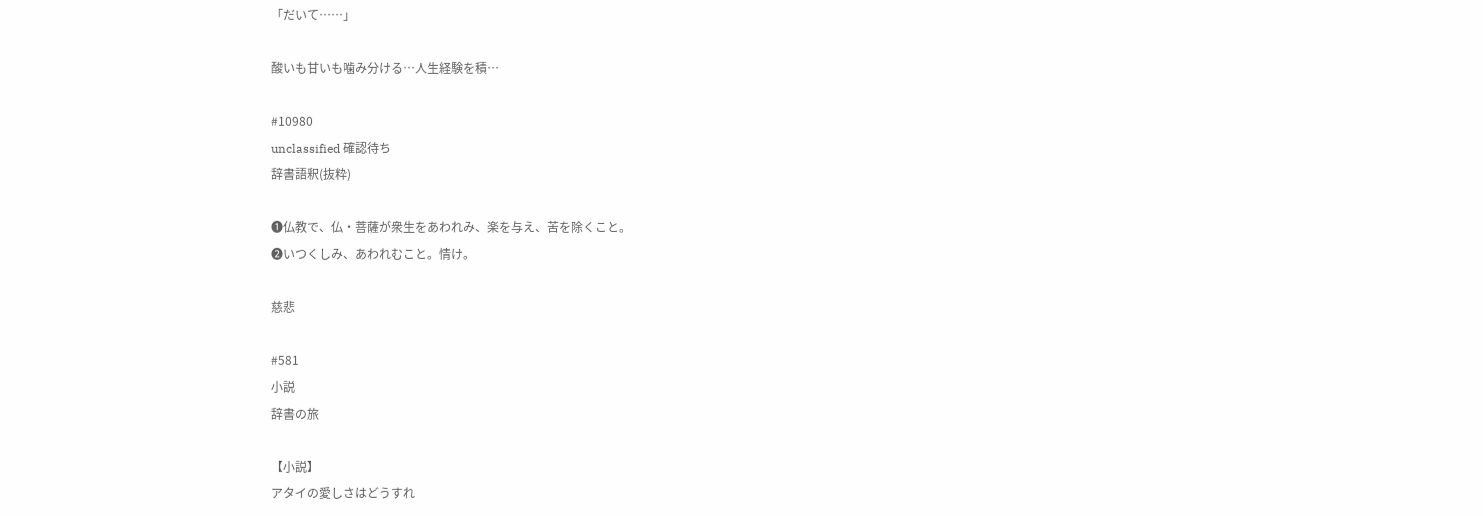「だいて……」

酸いも甘いも噛み分ける…人生経験を積…

#10980
unclassified 確認待ち
辞書語釈(抜粋)

❶仏教で、仏・菩薩が衆生をあわれみ、楽を与え、苦を除くこと。
❷いつくしみ、あわれむこと。情け。

慈悲

#581
小説
辞書の旅

【小説】
アタイの愛しさはどうすれ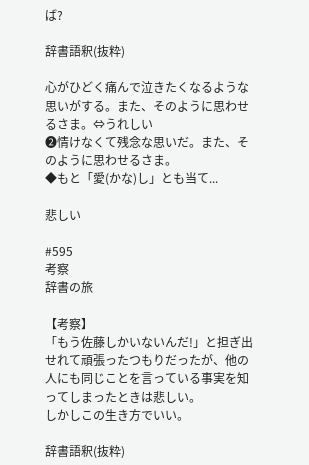ば?

辞書語釈(抜粋)

心がひどく痛んで泣きたくなるような思いがする。また、そのように思わせるさま。⇔うれしい
❷情けなくて残念な思いだ。また、そのように思わせるさま。
◆もと「愛(かな)し」とも当て...

悲しい

#595
考察
辞書の旅

【考察】
「もう佐藤しかいないんだ!」と担ぎ出せれて頑張ったつもりだったが、他の人にも同じことを言っている事実を知ってしまったときは悲しい。
しかしこの生き方でいい。

辞書語釈(抜粋)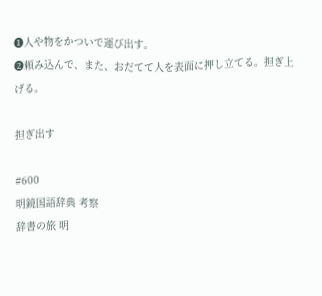❶人や物をかついで運び出す。
❷頼み込んで、また、おだてて人を表面に押し立てる。担ぎ上げる。

担ぎ出す

#600
明鏡国語辞典 考察
辞書の旅 明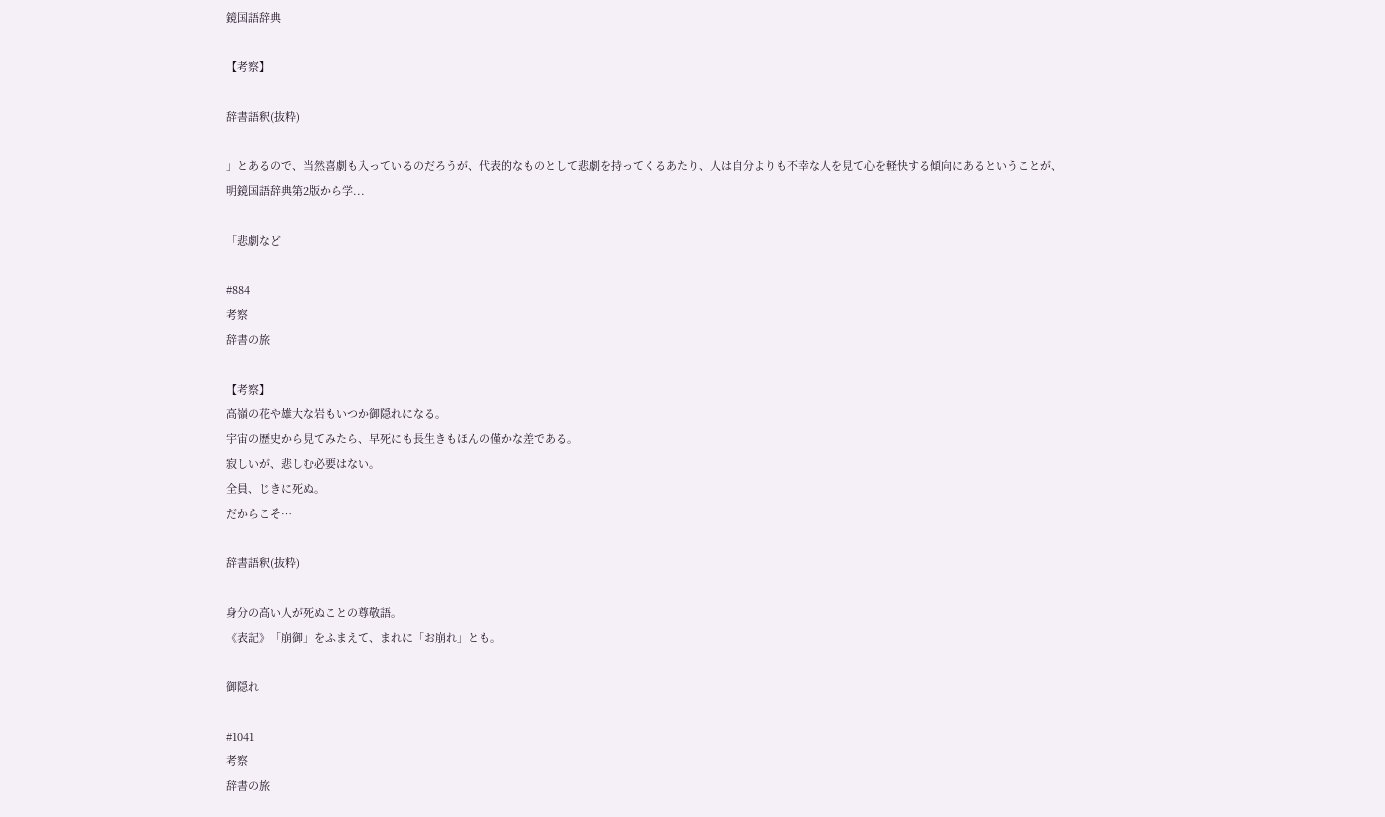鏡国語辞典

【考察】

辞書語釈(抜粋)

」とあるので、当然喜劇も入っているのだろうが、代表的なものとして悲劇を持ってくるあたり、人は自分よりも不幸な人を見て心を軽快する傾向にあるということが、明鏡国語辞典第2版から学...

「悲劇など

#884
考察
辞書の旅

【考察】
高嶺の花や雄大な岩もいつか御隠れになる。
宇宙の歴史から見てみたら、早死にも長生きもほんの僅かな差である。
寂しいが、悲しむ必要はない。
全員、じきに死ぬ。
だからこそ…

辞書語釈(抜粋)

身分の高い人が死ぬことの尊敬語。
《表記》「崩御」をふまえて、まれに「お崩れ」とも。

御隠れ

#1041
考察
辞書の旅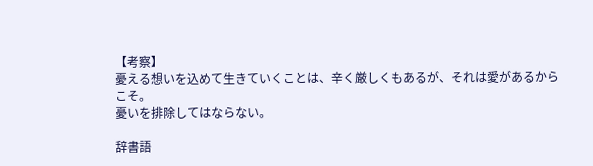【考察】
憂える想いを込めて生きていくことは、辛く厳しくもあるが、それは愛があるからこそ。
憂いを排除してはならない。

辞書語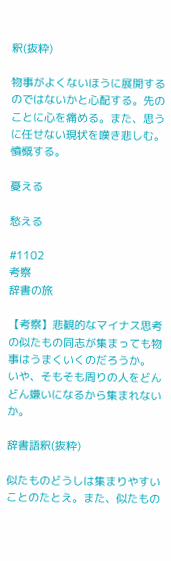釈(抜粋)

物事がよくないほうに展開するのではないかと心配する。先のことに心を痛める。また、思うに任せない現状を嘆き悲しむ。憤慨する。

憂える

愁える

#1102
考察
辞書の旅

【考察】悲観的なマイナス思考の似たもの同志が集まっても物事はうまくいくのだろうか。
いや、そもそも周りの人をどんどん嫌いになるから集まれないか。

辞書語釈(抜粋)

似たものどうしは集まりやすいことのたとえ。また、似たもの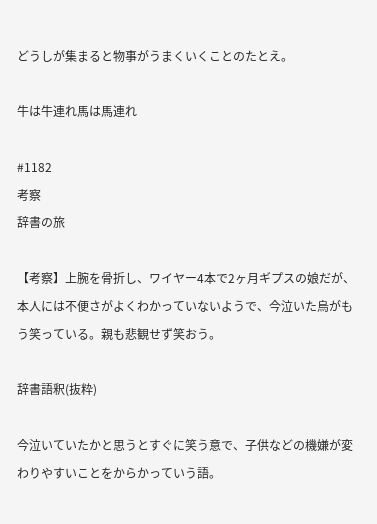どうしが集まると物事がうまくいくことのたとえ。

牛は牛連れ馬は馬連れ

#1182
考察
辞書の旅

【考察】上腕を骨折し、ワイヤー4本で2ヶ月ギプスの娘だが、本人には不便さがよくわかっていないようで、今泣いた烏がもう笑っている。親も悲観せず笑おう。

辞書語釈(抜粋)

今泣いていたかと思うとすぐに笑う意で、子供などの機嫌が変わりやすいことをからかっていう語。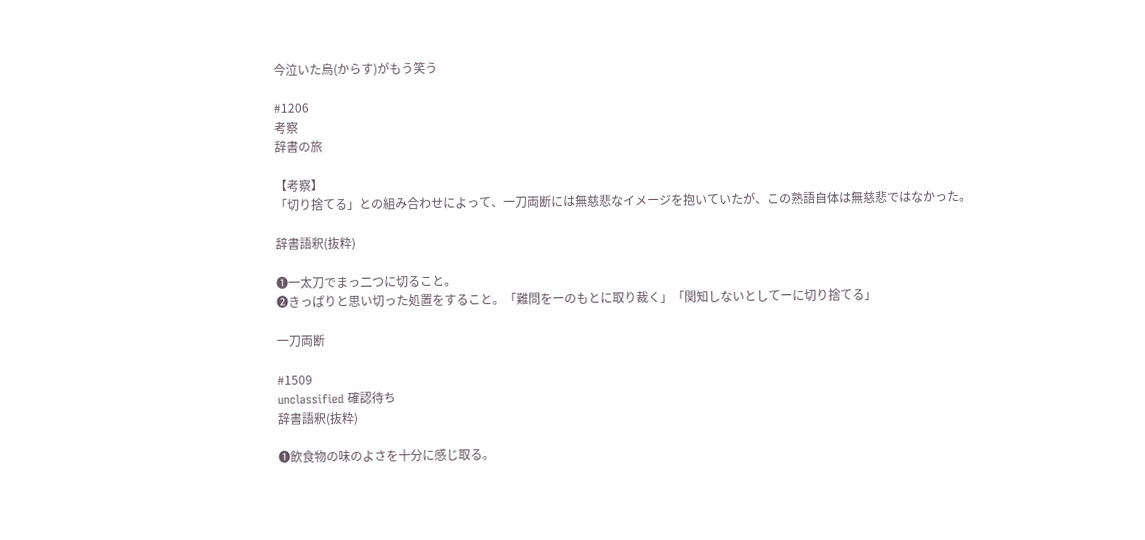今泣いた烏(からす)がもう笑う

#1206
考察
辞書の旅

【考察】
「切り捨てる」との組み合わせによって、一刀両断には無慈悲なイメージを抱いていたが、この熟語自体は無慈悲ではなかった。

辞書語釈(抜粋)

❶一太刀でまっ二つに切ること。
❷きっぱりと思い切った処置をすること。「難問をーのもとに取り裁く」「関知しないとしてーに切り捨てる」

一刀両断

#1509
unclassified 確認待ち
辞書語釈(抜粋)

❶飲食物の味のよさを十分に感じ取る。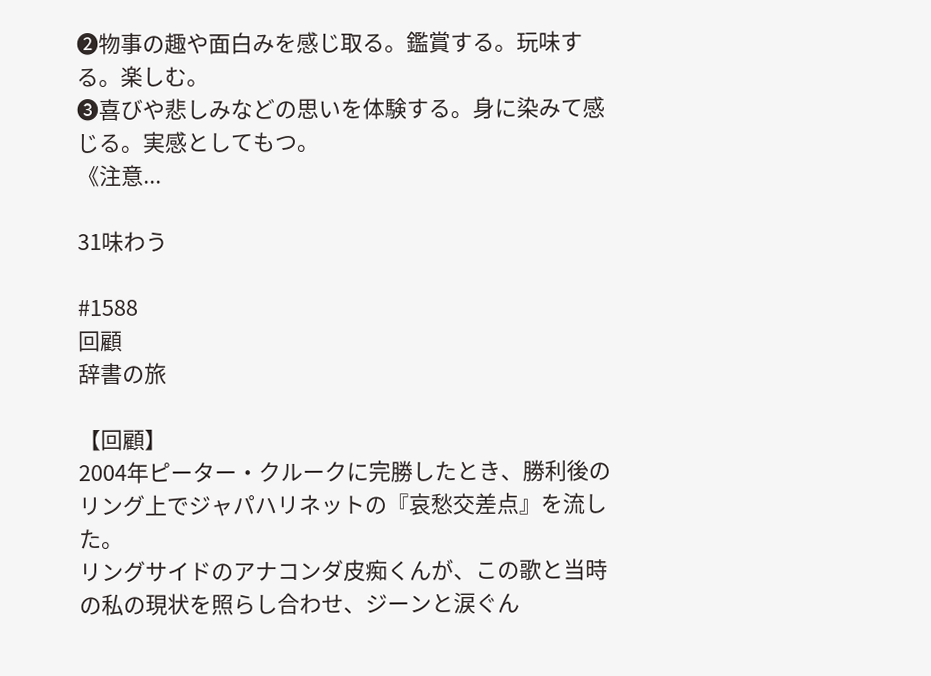❷物事の趣や面白みを感じ取る。鑑賞する。玩味する。楽しむ。
❸喜びや悲しみなどの思いを体験する。身に染みて感じる。実感としてもつ。
《注意...

31味わう

#1588
回顧
辞書の旅

【回顧】
2004年ピーター・クルークに完勝したとき、勝利後のリング上でジャパハリネットの『哀愁交差点』を流した。
リングサイドのアナコンダ皮痴くんが、この歌と当時の私の現状を照らし合わせ、ジーンと涙ぐん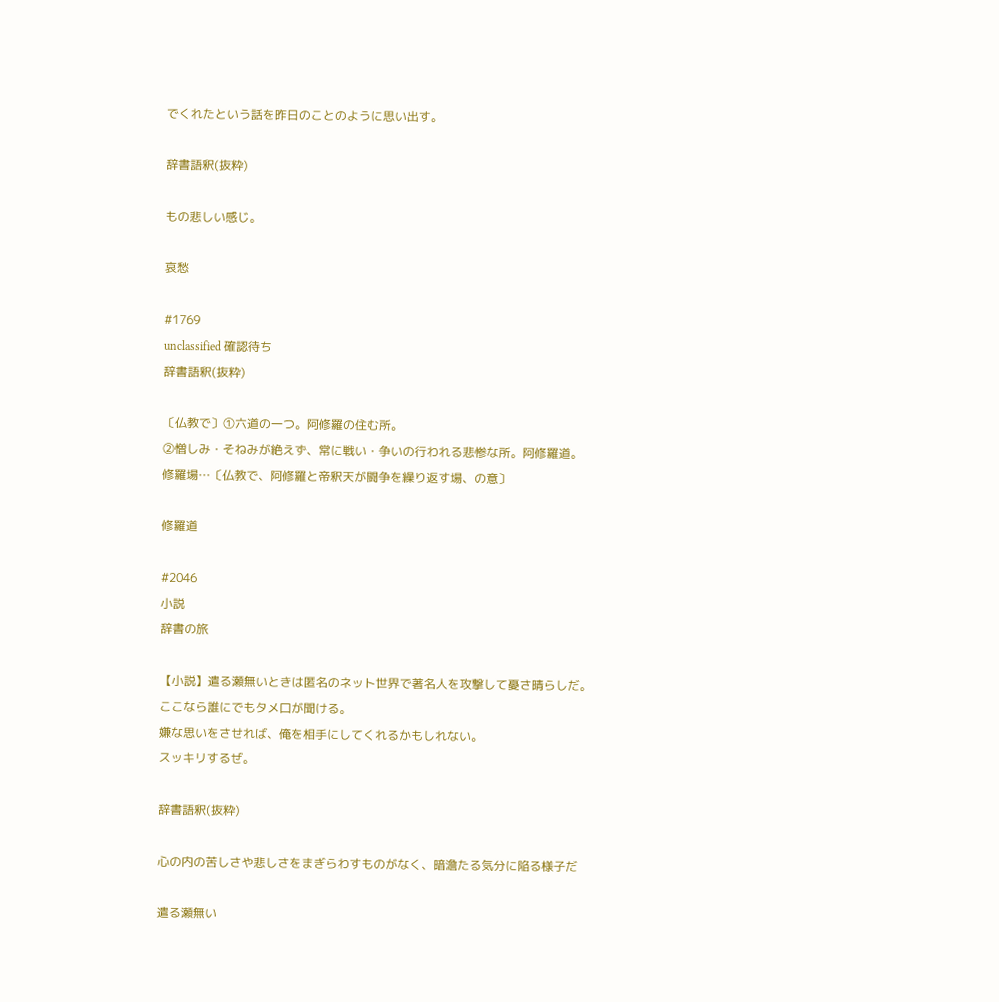でくれたという話を昨日のことのように思い出す。

辞書語釈(抜粋)

もの悲しい感じ。

哀愁

#1769
unclassified 確認待ち
辞書語釈(抜粋)

〔仏教で〕①六道の一つ。阿修羅の住む所。
②憎しみ・そねみが絶えず、常に戦い・争いの行われる悲惨な所。阿修羅道。
修羅場…〔仏教で、阿修羅と帝釈天が闘争を繰り返す場、の意〕

修羅道

#2046
小説
辞書の旅

【小説】遣る瀬無いときは匿名のネット世界で著名人を攻撃して憂さ晴らしだ。
ここなら誰にでもタメ口が聞ける。
嫌な思いをさせれば、俺を相手にしてくれるかもしれない。
スッキリするぜ。

辞書語釈(抜粋)

心の内の苦しさや悲しさをまぎらわすものがなく、暗澹たる気分に陥る様子だ

遣る瀬無い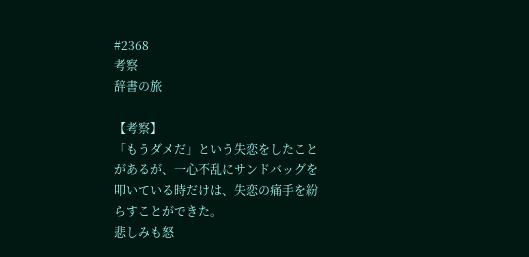#2368
考察
辞書の旅

【考察】
「もうダメだ」という失恋をしたことがあるが、一心不乱にサンドバッグを叩いている時だけは、失恋の痛手を紛らすことができた。
悲しみも怒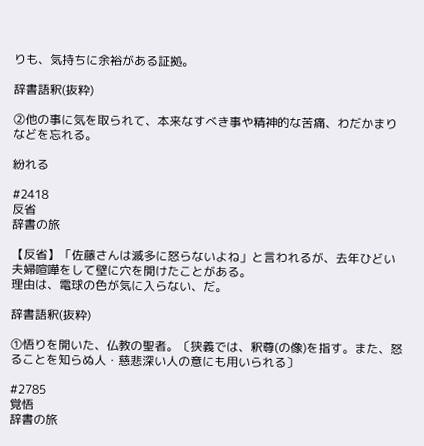りも、気持ちに余裕がある証拠。

辞書語釈(抜粋)

②他の事に気を取られて、本来なすべき事や精神的な苦痛、わだかまりなどを忘れる。

紛れる

#2418
反省
辞書の旅

【反省】「佐藤さんは滅多に怒らないよね」と言われるが、去年ひどい夫婦喧嘩をして壁に穴を開けたことがある。
理由は、電球の色が気に入らない、だ。

辞書語釈(抜粋)

①悟りを開いた、仏教の聖者。〔狭義では、釈尊(の像)を指す。また、怒ることを知らぬ人・慈悲深い人の意にも用いられる〕

#2785
覚悟
辞書の旅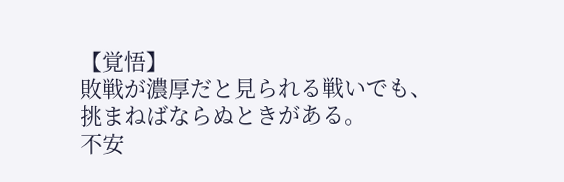【覚悟】
敗戦が濃厚だと見られる戦いでも、挑まねばならぬときがある。
不安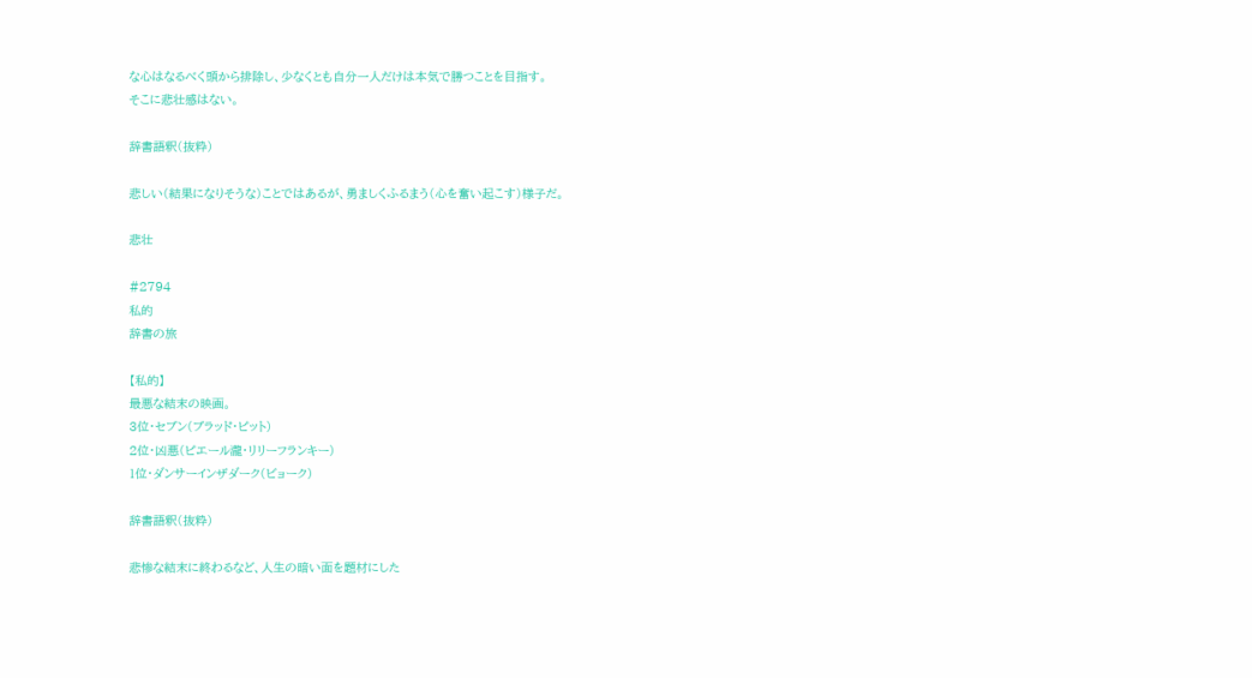な心はなるべく頭から排除し、少なくとも自分一人だけは本気で勝つことを目指す。
そこに悲壮感はない。

辞書語釈(抜粋)

悲しい(結果になりそうな)ことではあるが、勇ましくふるまう(心を奮い起こす)様子だ。

悲壮

#2794
私的
辞書の旅

【私的】
最悪な結末の映画。
3位・セブン(ブラッド・ピット)
2位・凶悪(ピエール瀧・リリーフランキー)
1位・ダンサーインザダーク(ビョーク)

辞書語釈(抜粋)

悲惨な結末に終わるなど、人生の暗い面を題材にした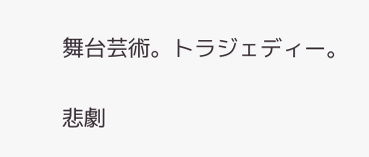舞台芸術。トラジェディー。

悲劇